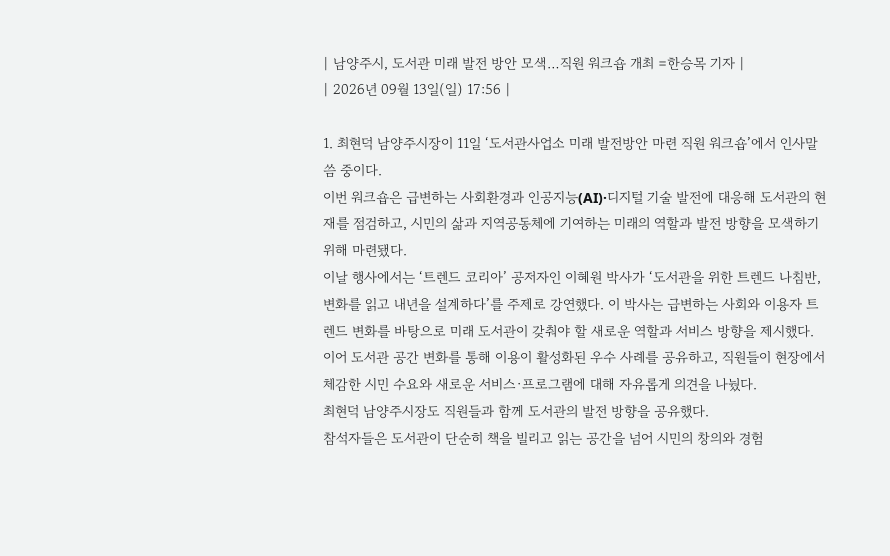| 남양주시, 도서관 미래 발전 방안 모색…직원 워크숍 개최 =한승목 기자 |
| 2026년 09월 13일(일) 17:56 |

1. 최현덕 남양주시장이 11일 ‘도서관사업소 미래 발전방안 마련 직원 워크숍’에서 인사말씀 중이다.
이번 워크숍은 급변하는 사회환경과 인공지능(AI)·디지털 기술 발전에 대응해 도서관의 현재를 점검하고, 시민의 삶과 지역공동체에 기여하는 미래의 역할과 발전 방향을 모색하기 위해 마련됐다.
이날 행사에서는 ‘트렌드 코리아’ 공저자인 이혜원 박사가 ‘도서관을 위한 트렌드 나침반, 변화를 읽고 내년을 설계하다’를 주제로 강연했다. 이 박사는 급변하는 사회와 이용자 트렌드 변화를 바탕으로 미래 도서관이 갖춰야 할 새로운 역할과 서비스 방향을 제시했다.
이어 도서관 공간 변화를 통해 이용이 활성화된 우수 사례를 공유하고, 직원들이 현장에서 체감한 시민 수요와 새로운 서비스·프로그램에 대해 자유롭게 의견을 나눴다.
최현덕 남양주시장도 직원들과 함께 도서관의 발전 방향을 공유했다.
참석자들은 도서관이 단순히 책을 빌리고 읽는 공간을 넘어 시민의 창의와 경험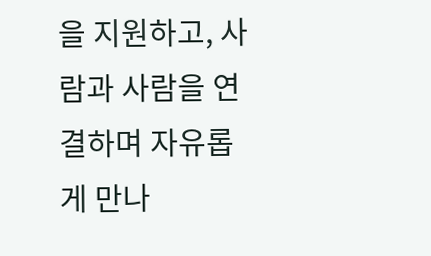을 지원하고, 사람과 사람을 연결하며 자유롭게 만나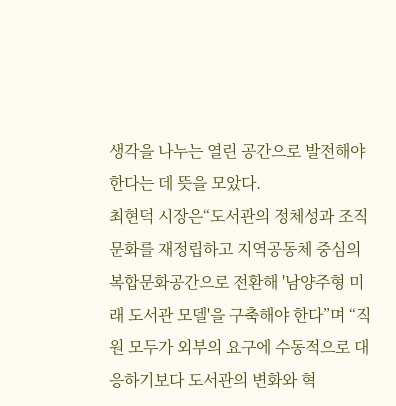생각을 나누는 열린 공간으로 발전해야 한다는 데 뜻을 모았다.
최현덕 시장은“도서관의 정체성과 조직문화를 재정립하고 지역공동체 중심의 복합문화공간으로 전환해 '남양주형 미래 도서관 모델'을 구축해야 한다”며 “직원 모두가 외부의 요구에 수동적으로 대응하기보다 도서관의 변화와 혁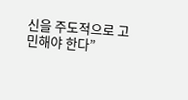신을 주도적으로 고민해야 한다”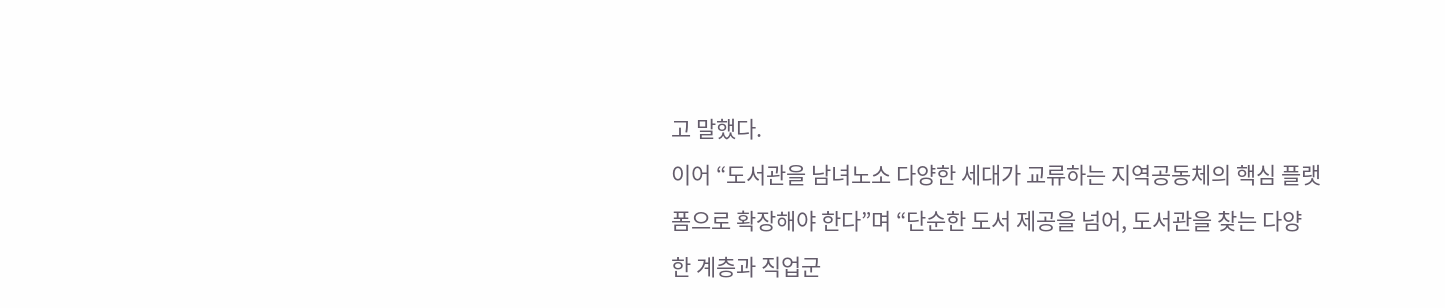고 말했다.
이어 “도서관을 남녀노소 다양한 세대가 교류하는 지역공동체의 핵심 플랫폼으로 확장해야 한다”며 “단순한 도서 제공을 넘어, 도서관을 찾는 다양한 계층과 직업군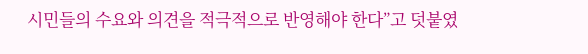시민들의 수요와 의견을 적극적으로 반영해야 한다”고 덧붙였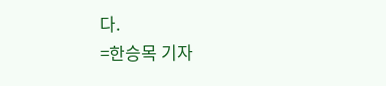다.
=한승목 기자